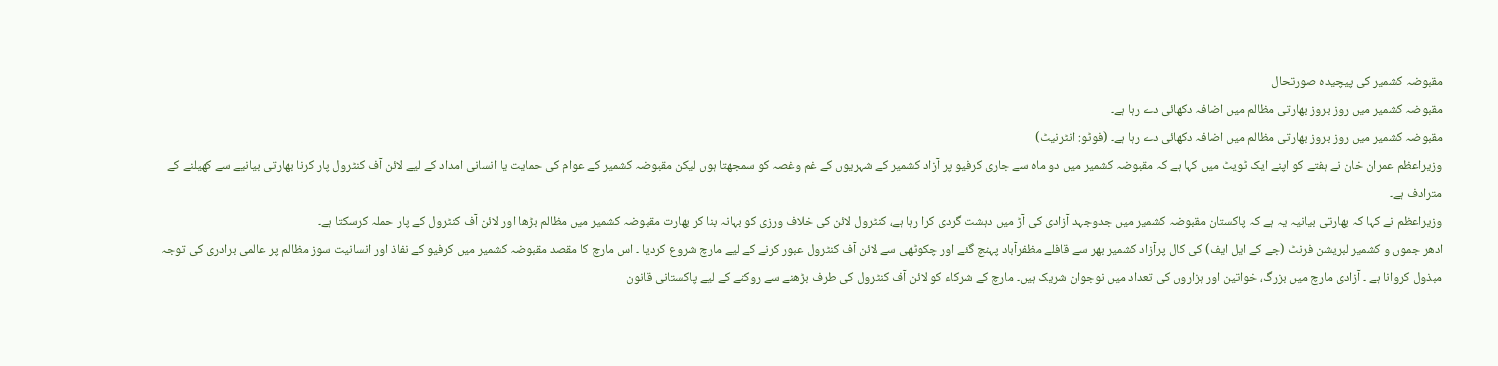مقبوضہ کشمیر کی پیچیدہ صورتحال
مقبوضہ کشمیر میں روز بروز بھارتی مظالم میں اضافہ دکھائی دے رہا ہے۔
مقبوضہ کشمیر میں روز بروز بھارتی مظالم میں اضافہ دکھائی دے رہا ہے۔ (فوٹو: انٹرنیٹ)
وزیراعظم عمران خان نے ہفتے کو اپنے ایک ٹویٹ میں کہا ہے کہ مقبوضہ کشمیر میں دو ماہ سے جاری کرفیو پر آزاد کشمیر کے شہریوں کے غم وغصہ کو سمجھتا ہوں لیکن مقبوضہ کشمیر کے عوام کی حمایت یا انسانی امداد کے لیے لائن آف کنٹرول پار کرنا بھارتی بیانیے سے کھیلنے کے مترادف ہے۔
وزیراعظم نے کہا کہ بھارتی بیانیہ یہ ہے کہ پاکستان مقبوضہ کشمیر میں جدوجہد آزادی کی آڑ میں دہشت گردی کرا رہا ہے، کنٹرول لائن کی خلاف ورزی کو بہانہ بنا کر بھارت مقبوضہ کشمیر میں مظالم بڑھا اور لائن آف کنٹرول کے پار حملہ کرسکتا ہے۔
ادھر جموں و کشمیر لبریشن فرنٹ (جے کے ایل ایف) کی کال پرآزاد کشمیر بھر سے قافلے مظفرآباد پہنچ گئے اور چکوٹھی سے لائن آف کنٹرول عبور کرنے کے لیے مارچ شروع کردیا ۔ اس مارچ کا مقصد مقبوضہ کشمیر میں کرفیو کے نفاذ اور انسانیت سوز مظالم پر عالمی برادری کی توجہ مبذول کروانا ہے ۔ آزادی مارچ میں بزرگ، خواتین اور ہزاروں کی تعداد میں نوجوان شریک ہیں۔ مارچ کے شرکاء کو لائن آف کنٹرول کی طرف بڑھنے سے روکنے کے لیے پاکستانی قانون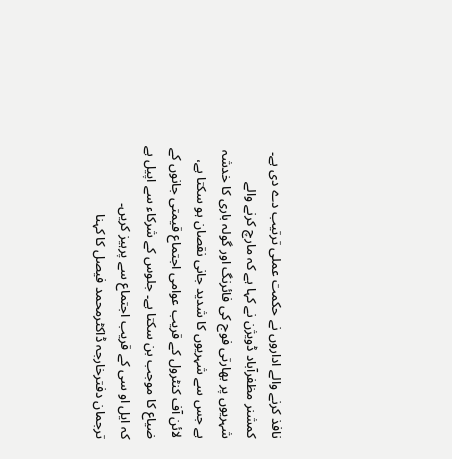نافذ کرنے والے اداروں نے حکمت عملی ترتیب دے دی ہے۔
کمشنر مظفرآباد ڈویژن نے کہا ہے کہ مارچ کرنے والے شہریوں پر بھارتی فوج کی فائرنگ اور گولہ باری کا خدشہ ہے جس سے شہریوں کا شدید جانی نقصان ہو سکتا ہے، لائن آف کنٹرول کے قریب عوامی اجتماع قیمتی جانوں کے ضیاع کا موجب بن سکتا ہے۔ جلوس کے شرکاء سے اپیل ہے کہ ایل او سی کے قریب اجتماع سے پرہیز کریں۔
ترجمان دفترخارجہ ڈاکٹرمحمد فیصل کا کہنا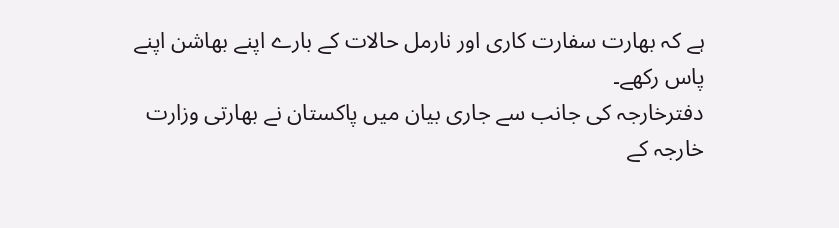ہے کہ بھارت سفارت کاری اور نارمل حالات کے بارے اپنے بھاشن اپنے پاس رکھے۔
دفترخارجہ کی جانب سے جاری بیان میں پاکستان نے بھارتی وزارت خارجہ کے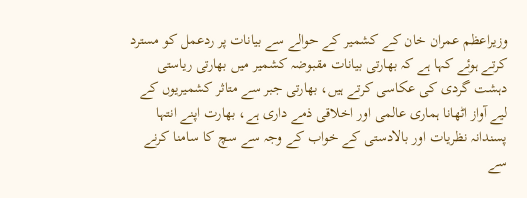وزیراعظم عمران خان کے کشمیر کے حوالے سے بیانات پر ردعمل کو مسترد کرتے ہوئے کہا ہے کہ بھارتی بیانات مقبوضہ کشمیر میں بھارتی ریاستی دہشت گردی کی عکاسی کرتے ہیں، بھارتی جبر سے متاثر کشمیریوں کے لیے آواز اٹھانا ہماری عالمی اور اخلاقی ذمے داری ہے، بھارت اپنے انتہا پسندانہ نظریات اور بالادستی کے خواب کے وجہ سے سچ کا سامنا کرنے سے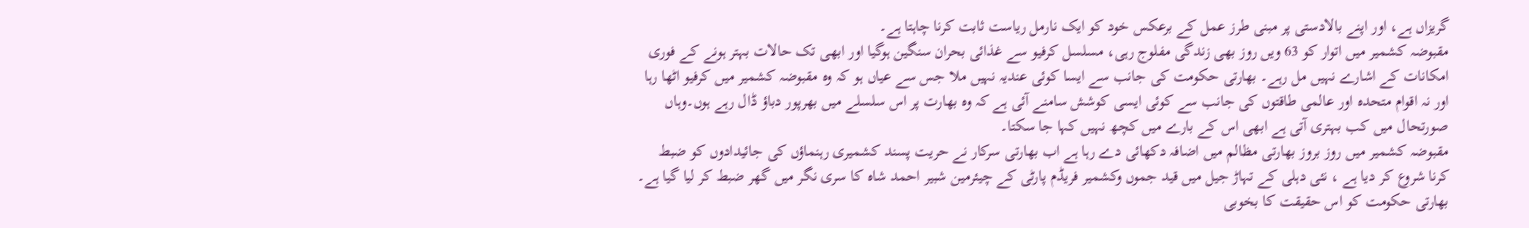گریزاں ہے، اور اپنے بالادستی پر مبنی طرز عمل کے برعکس خود کو ایک نارمل ریاست ثابت کرنا چاہتا ہے۔
مقبوضہ کشمیر میں اتوار کو 63 ویں روز بھی زندگی مفلوج رہی، مسلسل کرفیو سے غذائی بحران سنگین ہوگیا اور ابھی تک حالات بہتر ہونے کے فوری امکانات کے اشارے نہیں مل رہے۔ بھارتی حکومت کی جانب سے ایسا کوئی عندیہ نہیں ملا جس سے عیاں ہو کہ وہ مقبوضہ کشمیر میں کرفیو اٹھا رہا اور نہ اقوام متحدہ اور عالمی طاقتوں کی جانب سے کوئی ایسی کوشش سامنے آئی ہے کہ وہ بھارت پر اس سلسلے میں بھرپور دباؤ ڈال رہے ہوں۔وہاں صورتحال میں کب بہتری آتی ہے ابھی اس کے بارے میں کچھ نہیں کہا جا سکتا۔
مقبوضہ کشمیر میں روز بروز بھارتی مظالم میں اضافہ دکھائی دے رہا ہے اب بھارتی سرکار نے حریت پسند کشمیری رہنماؤں کی جائیدادوں کو ضبط کرنا شروع کر دیا ہے ، نئی دہلی کے تہاڑ جیل میں قید جموں وکشمیر فریڈم پارٹی کے چیئرمین شبیر احمد شاہ کا سری نگر میں گھر ضبط کر لیا گیا ہے۔
بھارتی حکومت کو اس حقیقت کا بخوبی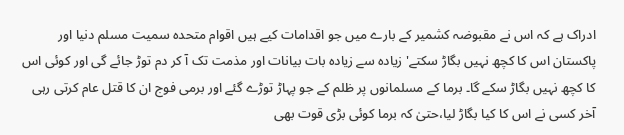ادراک ہے کہ اس نے مقبوضہ کشمیر کے بارے میں جو اقدامات کیے ہیں اقوام متحدہ سمیت مسلم دنیا اور پاکستان اس کا کچھ نہیں بگاڑ سکتے' زیادہ سے زیادہ بات بیانات اور مذمت تک آ کر دم توڑ جائے گی اور کوئی اس کا کچھ نہیں بگاڑ سکے گا۔ برما کے مسلمانوں پر ظلم کے جو پہاڑ توڑے گئے اور برمی فوج ان کا قتل عام کرتی رہی آخر کسی نے اس کا کیا بگاڑ لیا،حتیٰ کہ برما کوئی بڑی قوت بھی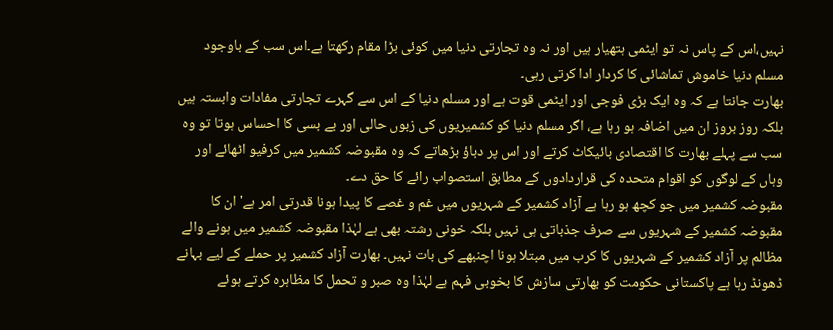نہیں،اس کے پاس نہ تو ایٹمی ہتھیار ہیں اور نہ وہ تجارتی دنیا میں کوئی بڑا مقام رکھتا ہے۔اس سب کے باوجود مسلم دنیا خاموش تماشائی کا کردار ادا کرتی رہی۔
بھارت جانتا ہے کہ وہ ایک بڑی فوجی اور ایٹمی قوت ہے اور مسلم دنیا کے اس سے گہرے تجارتی مفادات وابستہ ہیں بلکہ روز بروز ان میں اضافہ ہو رہا ہے، اگر مسلم دنیا کو کشمیریوں کی زبوں حالی اور بے بسی کا احساس ہوتا تو وہ سب سے پہلے بھارت کا اقتصادی بائیکاٹ کرتے اور اس پر دباؤ بڑھاتے کہ وہ مقبوضہ کشمیر میں کرفیو اٹھائے اور وہاں کے لوگوں کو اقوام متحدہ کی قراردادوں کے مطابق استصواب رائے کا حق دے۔
مقبوضہ کشمیر میں جو کچھ ہو رہا ہے آزاد کشمیر کے شہریوں میں غم و غصے کا پیدا ہونا قدرتی امر ہے' ان کا مقبوضہ کشمیر کے شہریوں سے صرف جذباتی ہی نہیں بلکہ خونی رشتہ بھی ہے لہٰذا مقبوضہ کشمیر میں ہونے والے مظالم پر آزاد کشمیر کے شہریوں کا کرب میں مبتلا ہونا اچنبھے کی بات نہیں۔ بھارت آزاد کشمیر پر حملے کے لیے بہانے ڈھونڈ رہا ہے پاکستانی حکومت کو بھارتی سازش کا بخوبی فہم ہے لہٰذا وہ صبر و تحمل کا مظاہرہ کرتے ہوئے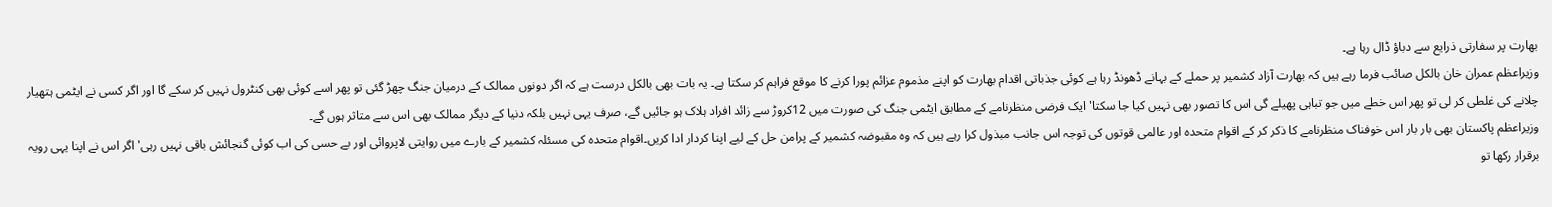بھارت پر سفارتی ذرایع سے دباؤ ڈال رہا ہے۔
وزیراعظم عمران خان بالکل صائب فرما رہے ہیں کہ بھارت آزاد کشمیر پر حملے کے بہانے ڈھونڈ رہا ہے کوئی جذباتی اقدام بھارت کو اپنے مذموم عزائم پورا کرنے کا موقع فراہم کر سکتا ہے۔ یہ بات بھی بالکل درست ہے کہ اگر دونوں ممالک کے درمیان جنگ چھڑ گئی تو پھر اسے کوئی بھی کنٹرول نہیں کر سکے گا اور اگر کسی نے ایٹمی ہتھیار چلانے کی غلطی کر لی تو پھر اس خطے میں جو تباہی پھیلے گی اس کا تصور بھی نہیں کیا جا سکتا' ایک فرضی منظرنامے کے مطابق ایٹمی جنگ کی صورت میں 12کروڑ سے زائد افراد ہلاک ہو جائیں گے، صرف یہی نہیں بلکہ دنیا کے دیگر ممالک بھی اس سے متاثر ہوں گے۔
وزیراعظم پاکستان بھی بار بار اس خوفناک منظرنامے کا ذکر کر کے اقوام متحدہ اور عالمی قوتوں کی توجہ اس جانب مبذول کرا رہے ہیں کہ وہ مقبوضہ کشمیر کے پرامن حل کے لیے اپنا کردار ادا کریں۔اقوام متحدہ کی مسئلہ کشمیر کے بارے میں روایتی لاپروائی اور بے حسی کی اب کوئی گنجائش باقی نہیں رہی' اگر اس نے اپنا یہی رویہ برقرار رکھا تو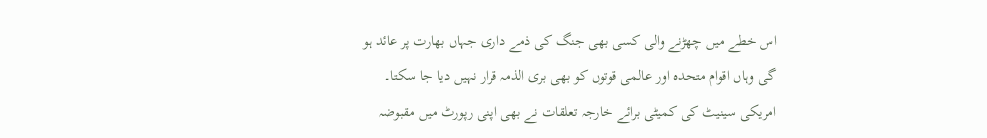اس خطے میں چھڑنے والی کسی بھی جنگ کی ذمے داری جہاں بھارت پر عائد ہو گی وہاں اقوام متحدہ اور عالمی قوتوں کو بھی بری الذمہ قرار نہیں دیا جا سکتا۔
امریکی سینیٹ کی کمیٹی برائے خارجہ تعلقات نے بھی اپنی رپورٹ میں مقبوضہ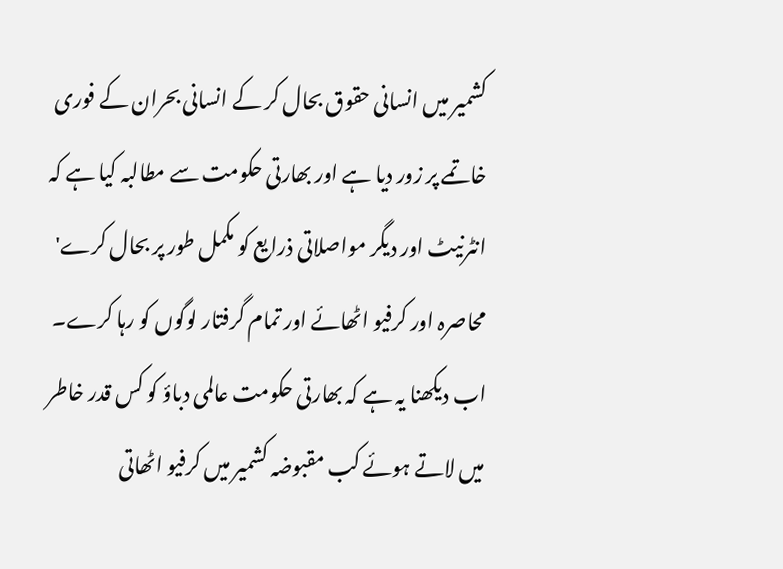کشمیر میں انسانی حقوق بحال کر کے انسانی بحران کے فوری خاتمے پر زور دیا ہے اور بھارتی حکومت سے مطالبہ کیا ہے کہ انٹرنیٹ اور دیگر مواصلاتی ذرایع کو مکمل طور پر بحال کرے' محاصرہ اور کرفیو اٹھائے اور تمام گرفتار لوگوں کو رہا کرے۔ اب دیکھنا یہ ہے کہ بھارتی حکومت عالمی دباؤ کو کس قدر خاطر میں لاتے ہوئے کب مقبوضہ کشمیر میں کرفیو اٹھاتی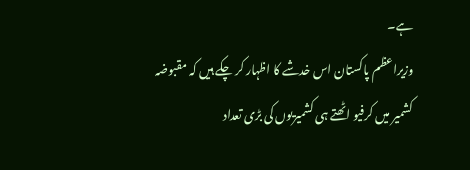ہے۔
وزیراعظم پاکستان اس خدشے کا اظہار کر چکے ہیں کہ مقبوضہ کشمیر میں کرفیو اٹھتے ہی کشمیریوں کی بڑی تعداد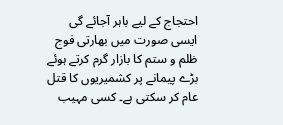احتجاج کے لیے باہر آجائے گی ایسی صورت میں بھارتی فوج ظلم و ستم کا بازار گرم کرتے ہوئے بڑے پیمانے پر کشمیریوں کا قتل عام کر سکتی ہے۔ کسی مہیب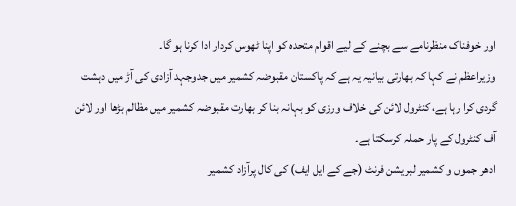اور خوفناک منظرنامے سے بچنے کے لیے اقوام متحدہ کو اپنا ٹھوس کردار ادا کرنا ہو گا۔
وزیراعظم نے کہا کہ بھارتی بیانیہ یہ ہے کہ پاکستان مقبوضہ کشمیر میں جدوجہد آزادی کی آڑ میں دہشت گردی کرا رہا ہے، کنٹرول لائن کی خلاف ورزی کو بہانہ بنا کر بھارت مقبوضہ کشمیر میں مظالم بڑھا اور لائن آف کنٹرول کے پار حملہ کرسکتا ہے۔
ادھر جموں و کشمیر لبریشن فرنٹ (جے کے ایل ایف) کی کال پرآزاد کشمیر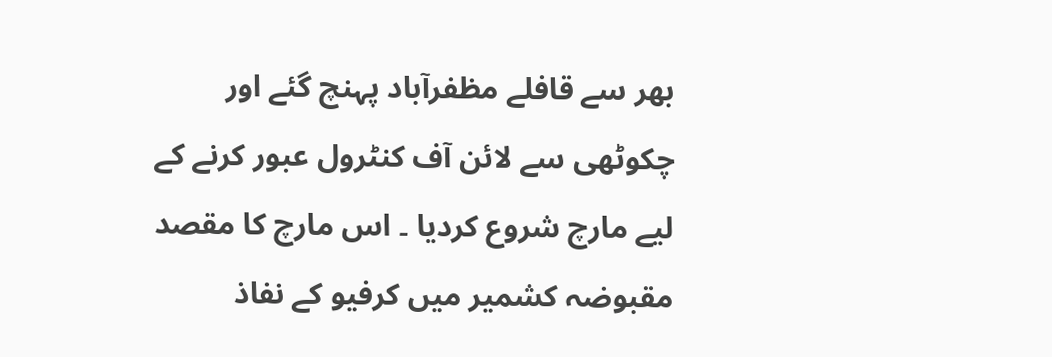بھر سے قافلے مظفرآباد پہنچ گئے اور چکوٹھی سے لائن آف کنٹرول عبور کرنے کے لیے مارچ شروع کردیا ۔ اس مارچ کا مقصد مقبوضہ کشمیر میں کرفیو کے نفاذ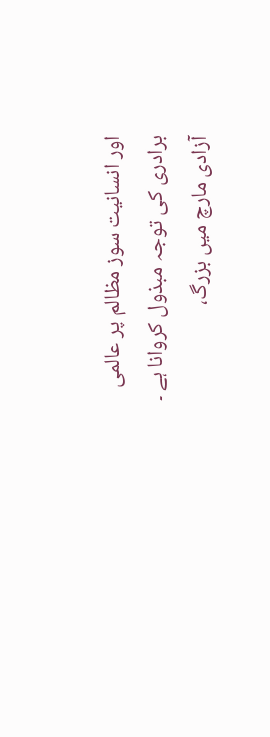اور انسانیت سوز مظالم پر عالمی برادری کی توجہ مبذول کروانا ہے ۔ آزادی مارچ میں بزرگ،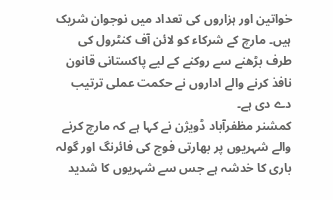خواتین اور ہزاروں کی تعداد میں نوجوان شریک ہیں۔ مارچ کے شرکاء کو لائن آف کنٹرول کی طرف بڑھنے سے روکنے کے لیے پاکستانی قانون نافذ کرنے والے اداروں نے حکمت عملی ترتیب دے دی ہے۔
کمشنر مظفرآباد ڈویژن نے کہا ہے کہ مارچ کرنے والے شہریوں پر بھارتی فوج کی فائرنگ اور گولہ باری کا خدشہ ہے جس سے شہریوں کا شدید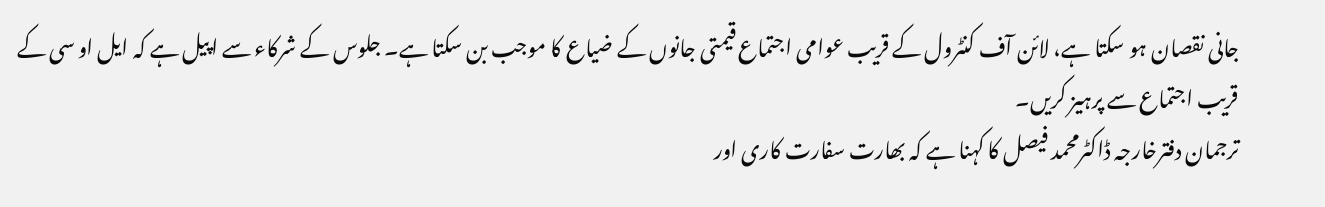جانی نقصان ہو سکتا ہے، لائن آف کنٹرول کے قریب عوامی اجتماع قیمتی جانوں کے ضیاع کا موجب بن سکتا ہے۔ جلوس کے شرکاء سے اپیل ہے کہ ایل او سی کے قریب اجتماع سے پرہیز کریں۔
ترجمان دفترخارجہ ڈاکٹرمحمد فیصل کا کہنا ہے کہ بھارت سفارت کاری اور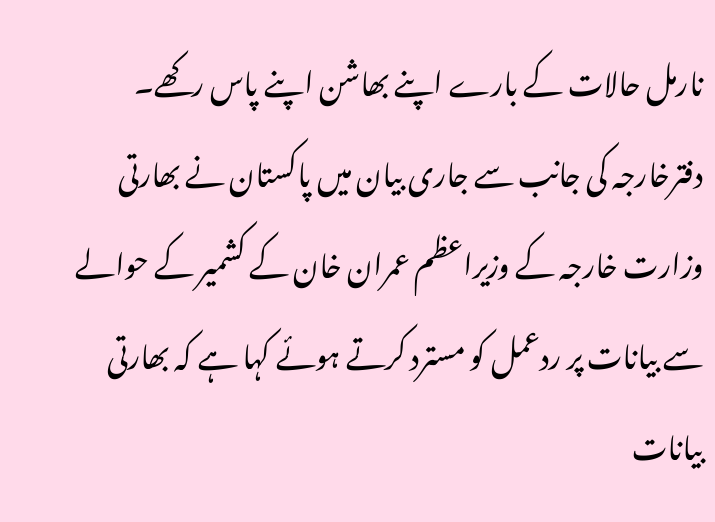نارمل حالات کے بارے اپنے بھاشن اپنے پاس رکھے۔
دفترخارجہ کی جانب سے جاری بیان میں پاکستان نے بھارتی وزارت خارجہ کے وزیراعظم عمران خان کے کشمیر کے حوالے سے بیانات پر ردعمل کو مسترد کرتے ہوئے کہا ہے کہ بھارتی بیانات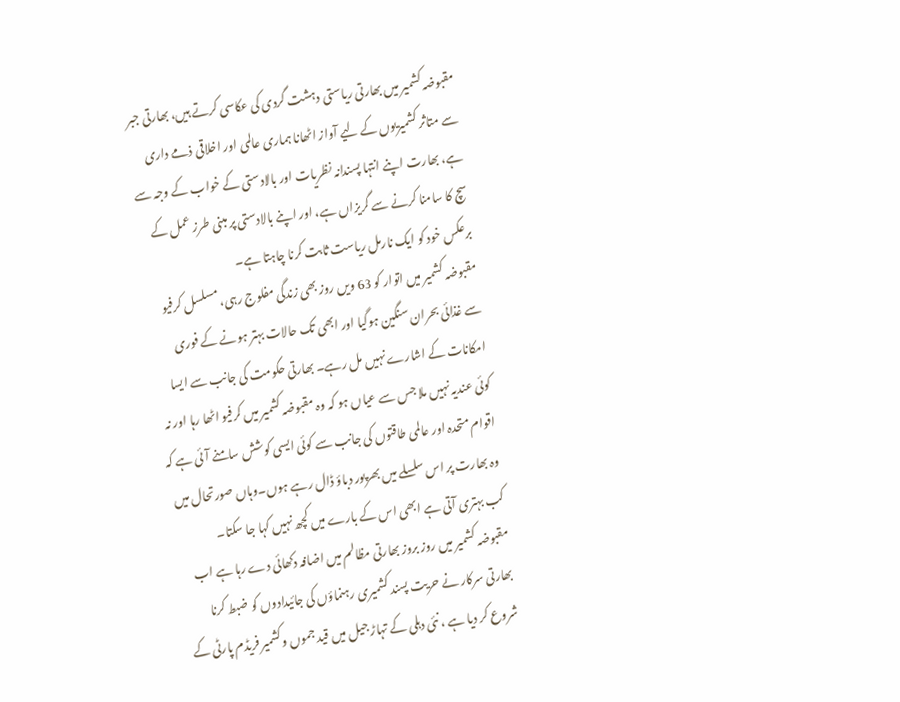مقبوضہ کشمیر میں بھارتی ریاستی دہشت گردی کی عکاسی کرتے ہیں، بھارتی جبر سے متاثر کشمیریوں کے لیے آواز اٹھانا ہماری عالمی اور اخلاقی ذمے داری ہے، بھارت اپنے انتہا پسندانہ نظریات اور بالادستی کے خواب کے وجہ سے سچ کا سامنا کرنے سے گریزاں ہے، اور اپنے بالادستی پر مبنی طرز عمل کے برعکس خود کو ایک نارمل ریاست ثابت کرنا چاہتا ہے۔
مقبوضہ کشمیر میں اتوار کو 63 ویں روز بھی زندگی مفلوج رہی، مسلسل کرفیو سے غذائی بحران سنگین ہوگیا اور ابھی تک حالات بہتر ہونے کے فوری امکانات کے اشارے نہیں مل رہے۔ بھارتی حکومت کی جانب سے ایسا کوئی عندیہ نہیں ملا جس سے عیاں ہو کہ وہ مقبوضہ کشمیر میں کرفیو اٹھا رہا اور نہ اقوام متحدہ اور عالمی طاقتوں کی جانب سے کوئی ایسی کوشش سامنے آئی ہے کہ وہ بھارت پر اس سلسلے میں بھرپور دباؤ ڈال رہے ہوں۔وہاں صورتحال میں کب بہتری آتی ہے ابھی اس کے بارے میں کچھ نہیں کہا جا سکتا۔
مقبوضہ کشمیر میں روز بروز بھارتی مظالم میں اضافہ دکھائی دے رہا ہے اب بھارتی سرکار نے حریت پسند کشمیری رہنماؤں کی جائیدادوں کو ضبط کرنا شروع کر دیا ہے ، نئی دہلی کے تہاڑ جیل میں قید جموں وکشمیر فریڈم پارٹی کے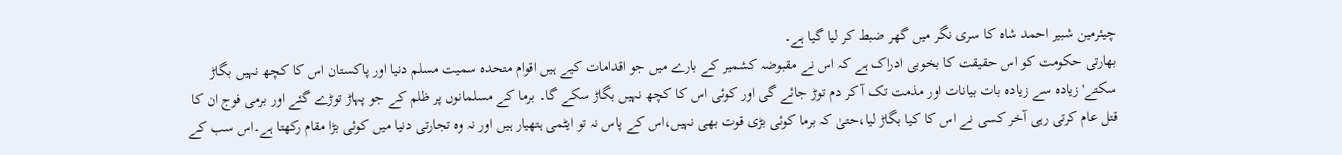چیئرمین شبیر احمد شاہ کا سری نگر میں گھر ضبط کر لیا گیا ہے۔
بھارتی حکومت کو اس حقیقت کا بخوبی ادراک ہے کہ اس نے مقبوضہ کشمیر کے بارے میں جو اقدامات کیے ہیں اقوام متحدہ سمیت مسلم دنیا اور پاکستان اس کا کچھ نہیں بگاڑ سکتے' زیادہ سے زیادہ بات بیانات اور مذمت تک آ کر دم توڑ جائے گی اور کوئی اس کا کچھ نہیں بگاڑ سکے گا۔ برما کے مسلمانوں پر ظلم کے جو پہاڑ توڑے گئے اور برمی فوج ان کا قتل عام کرتی رہی آخر کسی نے اس کا کیا بگاڑ لیا،حتیٰ کہ برما کوئی بڑی قوت بھی نہیں،اس کے پاس نہ تو ایٹمی ہتھیار ہیں اور نہ وہ تجارتی دنیا میں کوئی بڑا مقام رکھتا ہے۔اس سب کے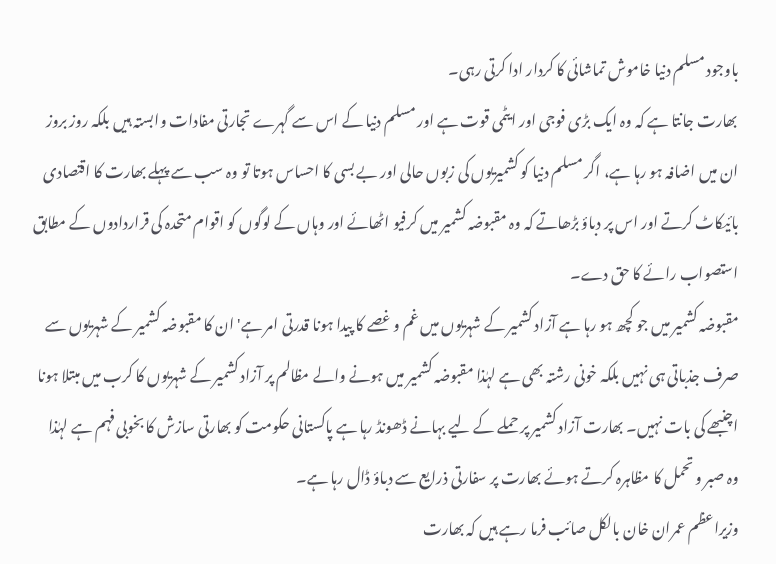باوجود مسلم دنیا خاموش تماشائی کا کردار ادا کرتی رہی۔
بھارت جانتا ہے کہ وہ ایک بڑی فوجی اور ایٹمی قوت ہے اور مسلم دنیا کے اس سے گہرے تجارتی مفادات وابستہ ہیں بلکہ روز بروز ان میں اضافہ ہو رہا ہے، اگر مسلم دنیا کو کشمیریوں کی زبوں حالی اور بے بسی کا احساس ہوتا تو وہ سب سے پہلے بھارت کا اقتصادی بائیکاٹ کرتے اور اس پر دباؤ بڑھاتے کہ وہ مقبوضہ کشمیر میں کرفیو اٹھائے اور وہاں کے لوگوں کو اقوام متحدہ کی قراردادوں کے مطابق استصواب رائے کا حق دے۔
مقبوضہ کشمیر میں جو کچھ ہو رہا ہے آزاد کشمیر کے شہریوں میں غم و غصے کا پیدا ہونا قدرتی امر ہے' ان کا مقبوضہ کشمیر کے شہریوں سے صرف جذباتی ہی نہیں بلکہ خونی رشتہ بھی ہے لہٰذا مقبوضہ کشمیر میں ہونے والے مظالم پر آزاد کشمیر کے شہریوں کا کرب میں مبتلا ہونا اچنبھے کی بات نہیں۔ بھارت آزاد کشمیر پر حملے کے لیے بہانے ڈھونڈ رہا ہے پاکستانی حکومت کو بھارتی سازش کا بخوبی فہم ہے لہٰذا وہ صبر و تحمل کا مظاہرہ کرتے ہوئے بھارت پر سفارتی ذرایع سے دباؤ ڈال رہا ہے۔
وزیراعظم عمران خان بالکل صائب فرما رہے ہیں کہ بھارت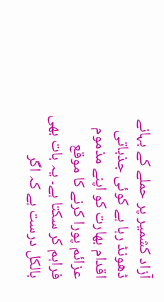آزاد کشمیر پر حملے کے بہانے ڈھونڈ رہا ہے کوئی جذباتی اقدام بھارت کو اپنے مذموم عزائم پورا کرنے کا موقع فراہم کر سکتا ہے۔ یہ بات بھی بالکل درست ہے کہ اگر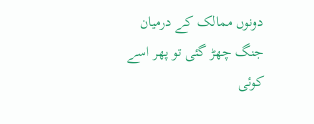دونوں ممالک کے درمیان جنگ چھڑ گئی تو پھر اسے کوئی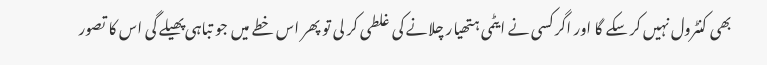بھی کنٹرول نہیں کر سکے گا اور اگر کسی نے ایٹمی ہتھیار چلانے کی غلطی کر لی تو پھر اس خطے میں جو تباہی پھیلے گی اس کا تصور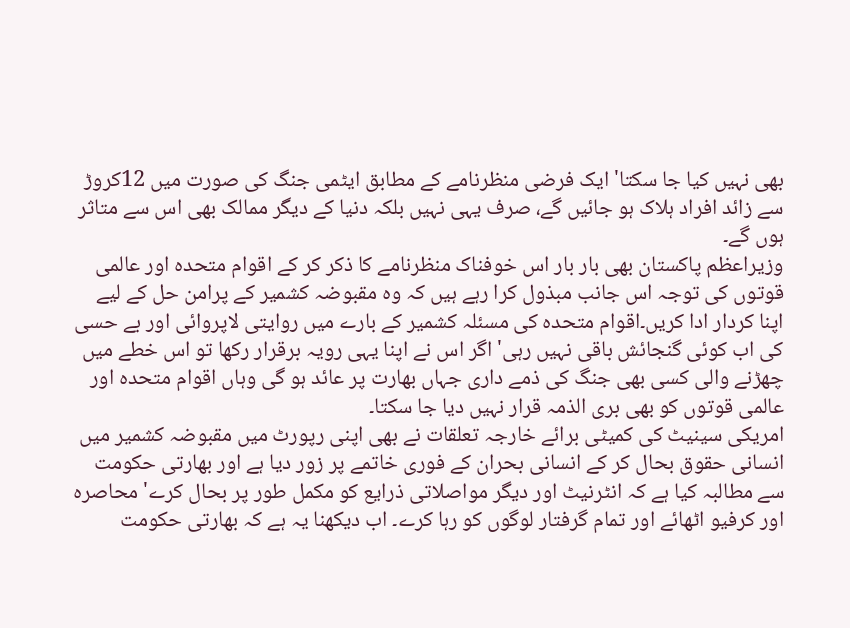بھی نہیں کیا جا سکتا' ایک فرضی منظرنامے کے مطابق ایٹمی جنگ کی صورت میں 12کروڑ سے زائد افراد ہلاک ہو جائیں گے، صرف یہی نہیں بلکہ دنیا کے دیگر ممالک بھی اس سے متاثر ہوں گے۔
وزیراعظم پاکستان بھی بار بار اس خوفناک منظرنامے کا ذکر کر کے اقوام متحدہ اور عالمی قوتوں کی توجہ اس جانب مبذول کرا رہے ہیں کہ وہ مقبوضہ کشمیر کے پرامن حل کے لیے اپنا کردار ادا کریں۔اقوام متحدہ کی مسئلہ کشمیر کے بارے میں روایتی لاپروائی اور بے حسی کی اب کوئی گنجائش باقی نہیں رہی' اگر اس نے اپنا یہی رویہ برقرار رکھا تو اس خطے میں چھڑنے والی کسی بھی جنگ کی ذمے داری جہاں بھارت پر عائد ہو گی وہاں اقوام متحدہ اور عالمی قوتوں کو بھی بری الذمہ قرار نہیں دیا جا سکتا۔
امریکی سینیٹ کی کمیٹی برائے خارجہ تعلقات نے بھی اپنی رپورٹ میں مقبوضہ کشمیر میں انسانی حقوق بحال کر کے انسانی بحران کے فوری خاتمے پر زور دیا ہے اور بھارتی حکومت سے مطالبہ کیا ہے کہ انٹرنیٹ اور دیگر مواصلاتی ذرایع کو مکمل طور پر بحال کرے' محاصرہ اور کرفیو اٹھائے اور تمام گرفتار لوگوں کو رہا کرے۔ اب دیکھنا یہ ہے کہ بھارتی حکومت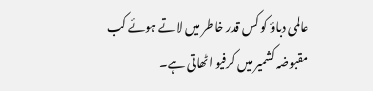عالمی دباؤ کو کس قدر خاطر میں لاتے ہوئے کب مقبوضہ کشمیر میں کرفیو اٹھاتی ہے۔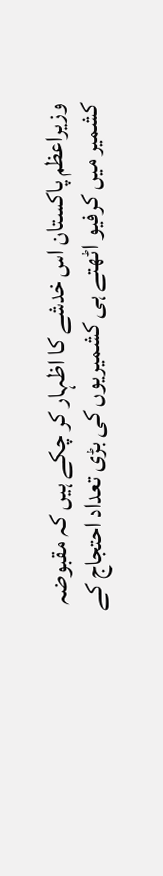وزیراعظم پاکستان اس خدشے کا اظہار کر چکے ہیں کہ مقبوضہ کشمیر میں کرفیو اٹھتے ہی کشمیریوں کی بڑی تعداد احتجاج کے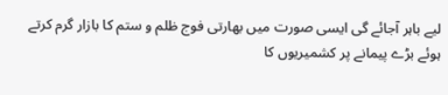لیے باہر آجائے گی ایسی صورت میں بھارتی فوج ظلم و ستم کا بازار گرم کرتے ہوئے بڑے پیمانے پر کشمیریوں کا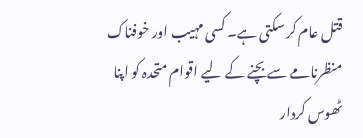قتل عام کر سکتی ہے۔ کسی مہیب اور خوفناک منظرنامے سے بچنے کے لیے اقوام متحدہ کو اپنا ٹھوس کردار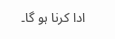ادا کرنا ہو گا۔